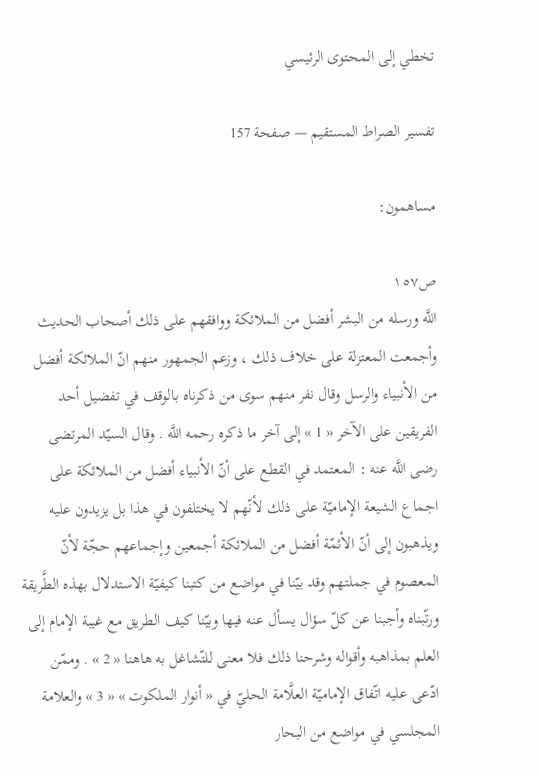تخطي إلى المحتوى الرئيسي

تفسير الصراط المستقيم — صفحة 157

مساهمون:

ص١٥٧
اللَّه ورسله من البشر أفضل من الملائكة ووافقهم على ذلك أصحاب الحديث وأجمعت المعتزلة على خلاف ذلك ، وزعم الجمهور منهم انّ الملائكة أفضل من الأنبياء والرسل وقال نفر منهم سوى من ذكرناه بالوقف في تفضيل أحد الفريقين على الآخر « 1 » إلى آخر ما ذكره رحمه اللَّه . وقال السيّد المرتضى رضى اللَّه عنه : المعتمد في القطع على أنّ الأنبياء أفضل من الملائكة على اجماع الشيعة الإماميّة على ذلك لأنّهم لا يختلفون في هذا بل يزيدون عليه ويذهبون إلى أنّ الأئمّة أفضل من الملائكة أجمعين وإجماعهم حجّة لأنّ المعصوم في جملتهم وقد بيّنا في مواضع من كتبنا كيفيّة الاستدلال بهذه الطَّريقة ورتّبناه وأجبنا عن كلّ سؤال يسأل عنه فيها وبيّنا كيف الطريق مع غيبة الإمام إلى العلم بمذاهبه وأقواله وشرحنا ذلك فلا معنى للتّشاغل به هاهنا « 2 » . وممّن ادّعى عليه اتّفاق الإماميّة العلَّامة الحليّ في « أنوار الملكوت » « 3 » والعلامة المجلسي في مواضع من البحار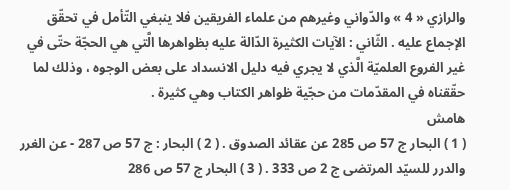والرازي « 4 » والدّواني وغيرهم من علماء الفريقين فلا ينبغي التّأمل في تحقّق الإجماع عليه . الثّاني : الآيات الكثيرة الدّالة عليه بظواهرها الَّتي هي الحجّة حتّى في غير الفروع العلميّة الَّذي لا يجري فيه دليل الانسداد على بعض الوجوه ، وذلك لما حقّقناه في المقدّمات من حجّية ظواهر الكتاب وهي كثيرة .
هامش
( 1 ) البحار ج 57 ص 285 عن عقائد الصدوق . ( 2 ) البحار : ج 57 ص 287 - عن الغرر والدرر للسيّد المرتضى ج 2 ص 333 . ( 3 ) البحار ج 57 ص 286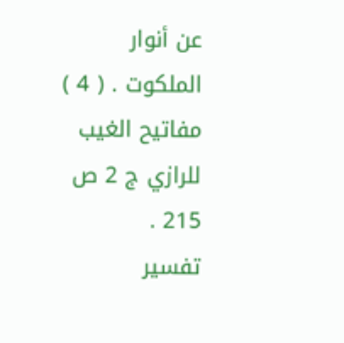عن أنوار الملكوت . ( 4 ) مفاتيح الغيب للرازي ج 2 ص 215 .
تفسير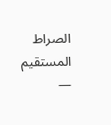الصراط المستقيم —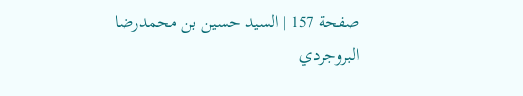صفحة 157 | السيد حسين بن محمدرضا البروجردي